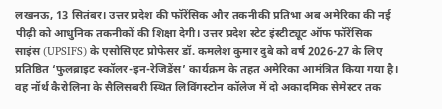लखनऊ, 13 सितंबर। उत्तर प्रदेश की फॉरेंसिक और तकनीकी प्रतिभा अब अमेरिका की नई पीढ़ी को आधुनिक तकनीकों की शिक्षा देगी। उत्तर प्रदेश स्टेट इंस्टीट्यूट ऑफ फॉरेंसिक साइंस (UPSIFS) के एसोसिएट प्रोफेसर डॉ. कमलेश कुमार दुबे को वर्ष 2026-27 के लिए प्रतिष्ठित ‘फुलब्राइट स्कॉलर-इन-रेजिडेंस’ कार्यक्रम के तहत अमेरिका आमंत्रित किया गया है। वह नॉर्थ कैरोलिना के सैलिसबरी स्थित लिविंगस्टोन कॉलेज में दो अकादमिक सेमेस्टर तक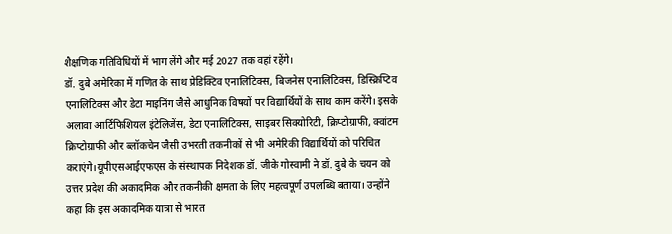शैक्षणिक गतिविधियों में भाग लेंगे और मई 2027 तक वहां रहेंगे।
डॉ. दुबे अमेरिका में गणित के साथ प्रेडिक्टिव एनालिटिक्स, बिजनेस एनालिटिक्स, डिस्क्रिप्टिव एनालिटिक्स और डेटा माइनिंग जैसे आधुनिक विषयों पर विद्यार्थियों के साथ काम करेंगे। इसके अलावा आर्टिफिशियल इंटेलिजेंस, डेटा एनालिटिक्स, साइबर सिक्योरिटी, क्रिप्टोग्राफी, क्वांटम क्रिप्टोग्राफी और ब्लॉकचेन जैसी उभरती तकनीकों से भी अमेरिकी विद्यार्थियों को परिचित कराएंगे।यूपीएसआईएफएस के संस्थापक निदेशक डॉ. जीके गोस्वामी ने डॉ. दुबे के चयन को उत्तर प्रदेश की अकादमिक और तकनीकी क्षमता के लिए महत्वपूर्ण उपलब्धि बताया। उन्होंने कहा कि इस अकादमिक यात्रा से भारत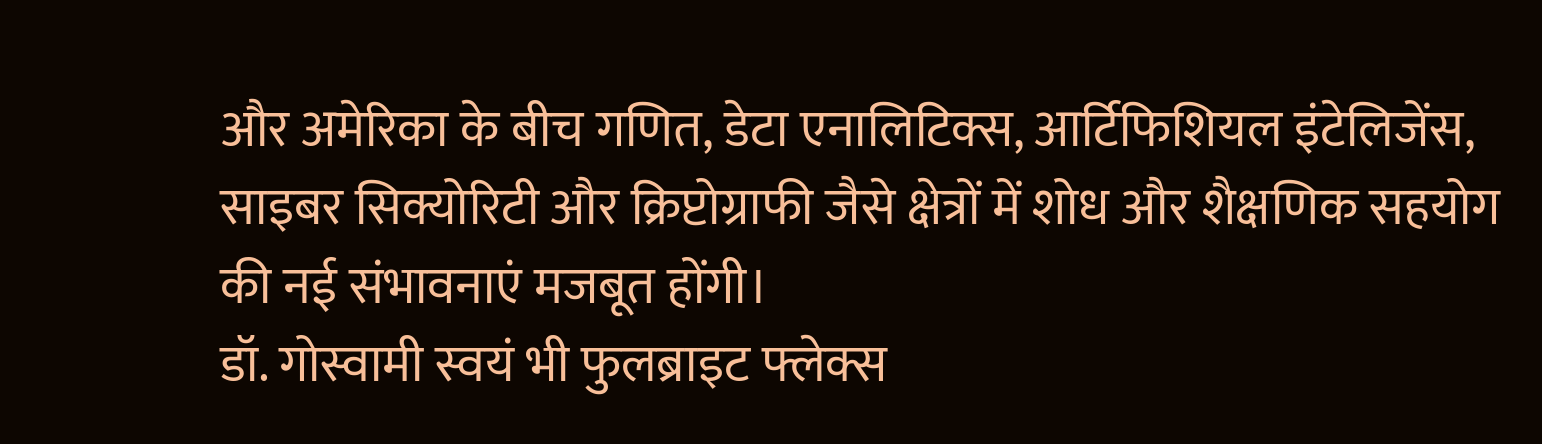और अमेरिका के बीच गणित, डेटा एनालिटिक्स, आर्टिफिशियल इंटेलिजेंस, साइबर सिक्योरिटी और क्रिप्टोग्राफी जैसे क्षेत्रों में शोध और शैक्षणिक सहयोग की नई संभावनाएं मजबूत होंगी।
डॉ. गोस्वामी स्वयं भी फुलब्राइट फ्लेक्स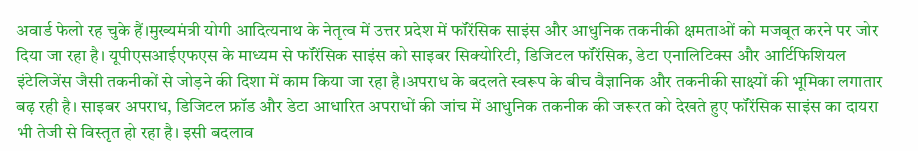अवार्ड फेलो रह चुके हैं।मुख्यमंत्री योगी आदित्यनाथ के नेतृत्व में उत्तर प्रदेश में फॉरेंसिक साइंस और आधुनिक तकनीकी क्षमताओं को मजबूत करने पर जोर दिया जा रहा है। यूपीएसआईएफएस के माध्यम से फॉरेंसिक साइंस को साइबर सिक्योरिटी, डिजिटल फॉरेंसिक, डेटा एनालिटिक्स और आर्टिफिशियल इंटेलिजेंस जैसी तकनीकों से जोड़ने की दिशा में काम किया जा रहा है।अपराध के बदलते स्वरूप के बीच वैज्ञानिक और तकनीकी साक्ष्यों की भूमिका लगातार बढ़ रही है। साइबर अपराध, डिजिटल फ्रॉड और डेटा आधारित अपराधों की जांच में आधुनिक तकनीक की जरूरत को देखते हुए फॉरेंसिक साइंस का दायरा भी तेजी से विस्तृत हो रहा है। इसी बदलाव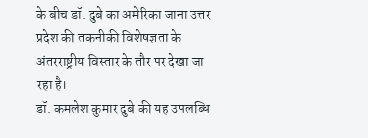के बीच डॉ. दुबे का अमेरिका जाना उत्तर प्रदेश की तकनीकी विशेषज्ञता के अंतरराष्ट्रीय विस्तार के तौर पर देखा जा रहा है।
डॉ. कमलेश कुमार दुबे की यह उपलब्धि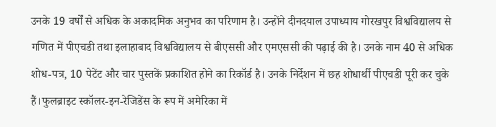उनके 19 वर्षों से अधिक के अकादमिक अनुभव का परिणाम है। उन्होंने दीनदयाल उपाध्याय गोरखपुर विश्वविद्यालय से गणित में पीएचडी तथा इलाहाबाद विश्वविद्यालय से बीएससी और एमएससी की पढ़ाई की है। उनके नाम 40 से अधिक शोध-पत्र, 10 पेटेंट और चार पुस्तकें प्रकाशित होने का रिकॉर्ड है। उनके निर्देशन में छह शोधार्थी पीएचडी पूरी कर चुके हैं।फुलब्राइट स्कॉलर-इन-रेजिडेंस के रूप में अमेरिका में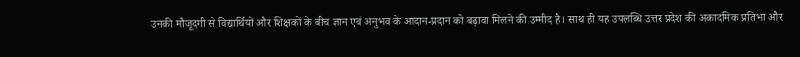उनकी मौजूदगी से विद्यार्थियों और शिक्षकों के बीच ज्ञान एवं अनुभव के आदान-प्रदान को बढ़ावा मिलने की उम्मीद है। साथ ही यह उपलब्धि उत्तर प्रदेश की अकादमिक प्रतिभा और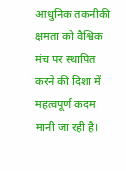आधुनिक तकनीकी क्षमता को वैश्विक मंच पर स्थापित करने की दिशा में महत्वपूर्ण कदम मानी जा रही है।